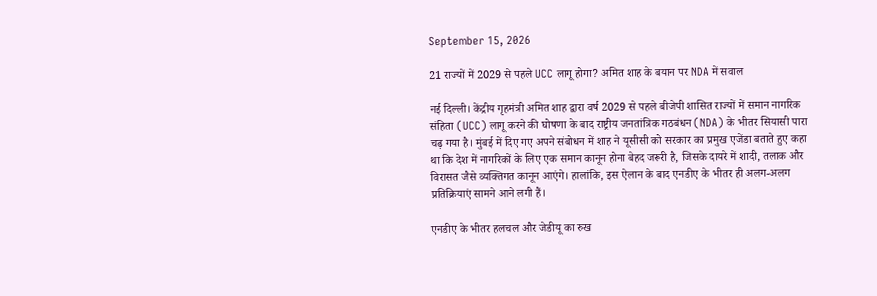September 15, 2026

21 राज्यों में 2029 से पहले UCC लागू होगा? अमित शाह के बयान पर NDA में सवाल

नई दिल्ली। केंद्रीय गृहमंत्री अमित शाह द्वारा वर्ष 2029 से पहले बीजेपी शासित राज्यों में समान नागरिक संहिता (UCC) लागू करने की घोषणा के बाद राष्ट्रीय जनतांत्रिक गठबंधन (NDA) के भीतर सियासी पारा चढ़ गया है। मुंबई में दिए गए अपने संबोधन में शाह ने यूसीसी को सरकार का प्रमुख एजेंडा बताते हुए कहा था कि देश में नागरिकों के लिए एक समान कानून होना बेहद जरूरी है, जिसके दायरे में शादी, तलाक और विरासत जैसे व्यक्तिगत कानून आएंगे। हालांकि, इस ऐलान के बाद एनडीए के भीतर ही अलग-अलग प्रतिक्रियाएं सामने आने लगी हैं।

एनडीए के भीतर हलचल और जेडीयू का रुख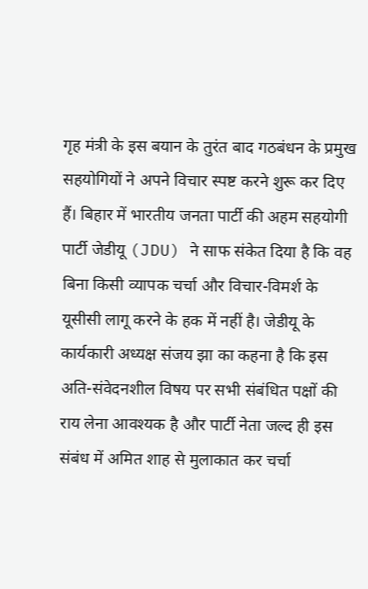गृह मंत्री के इस बयान के तुरंत बाद गठबंधन के प्रमुख सहयोगियों ने अपने विचार स्पष्ट करने शुरू कर दिए हैं। बिहार में भारतीय जनता पार्टी की अहम सहयोगी पार्टी जेडीयू (JDU) ने साफ संकेत दिया है कि वह बिना किसी व्यापक चर्चा और विचार-विमर्श के यूसीसी लागू करने के हक में नहीं है। जेडीयू के कार्यकारी अध्यक्ष संजय झा का कहना है कि इस अति-संवेदनशील विषय पर सभी संबंधित पक्षों की राय लेना आवश्यक है और पार्टी नेता जल्द ही इस संबंध में अमित शाह से मुलाकात कर चर्चा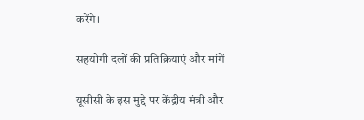करेंगे।

सहयोगी दलों की प्रतिक्रियाएं और मांगें

यूसीसी के इस मुद्दे पर केंद्रीय मंत्री और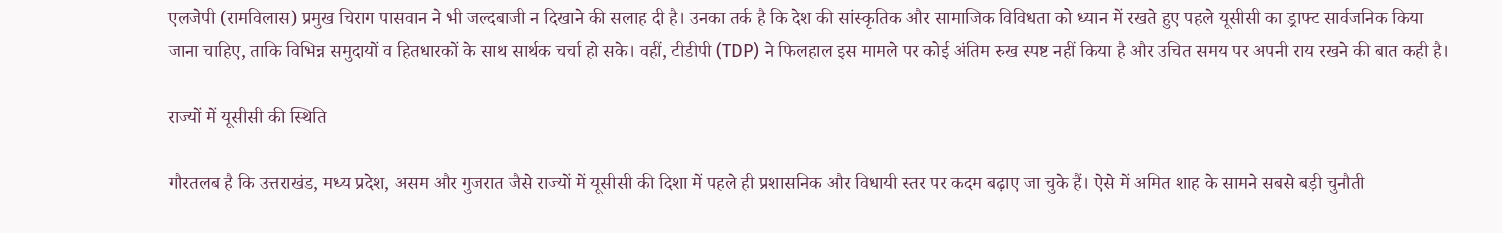एलजेपी (रामविलास) प्रमुख चिराग पासवान ने भी जल्दबाजी न दिखाने की सलाह दी है। उनका तर्क है कि देश की सांस्कृतिक और सामाजिक विविधता को ध्यान में रखते हुए पहले यूसीसी का ड्राफ्ट सार्वजनिक किया जाना चाहिए, ताकि विभिन्न समुदायों व हितधारकों के साथ सार्थक चर्चा हो सके। वहीं, टीडीपी (TDP) ने फिलहाल इस मामले पर कोई अंतिम रुख स्पष्ट नहीं किया है और उचित समय पर अपनी राय रखने की बात कही है।

राज्यों में यूसीसी की स्थिति

गौरतलब है कि उत्तराखंड, मध्य प्रदेश, असम और गुजरात जैसे राज्यों में यूसीसी की दिशा में पहले ही प्रशासनिक और विधायी स्तर पर कदम बढ़ाए जा चुके हैं। ऐसे में अमित शाह के सामने सबसे बड़ी चुनौती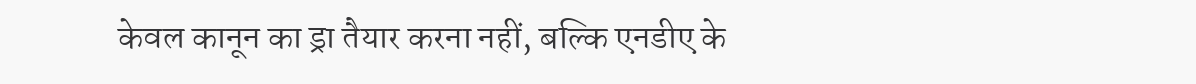केवल कानून का ड्रा तैयार करना नहीं, बल्कि एनडीए के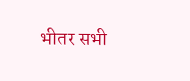भीतर सभी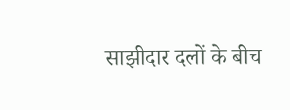साझीदार दलों के बीच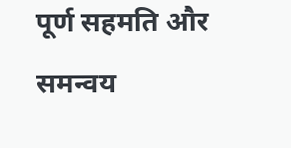पूर्ण सहमति और समन्वय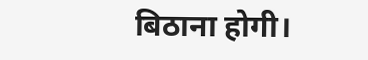बिठाना होगी।